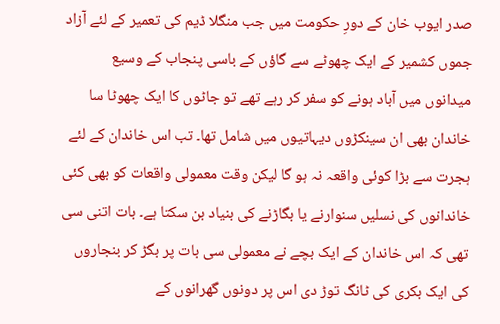صدر ایوب خان کے دورِ حکومت میں جب منگلا ڈیم کی تعمیر کے لئے آزاد جموں کشمیر کے ایک چھوٹے سے گاؤں کے باسی پنجاب کے وسیع میدانوں میں آباد ہونے کو سفر کر رہے تھے تو جاٹوں کا ایک چھوٹا سا خاندان بھی ان سینکڑوں دیہاتیوں میں شامل تھا۔ تب اس خاندان کے لئے ہجرت سے بڑا کوئی واقعہ نہ ہو گا لیکن وقت معمولی واقعات کو بھی کئی خاندانوں کی نسلیں سنوارنے یا بگاڑنے کی بنیاد بن سکتا ہے۔ بات اتنی سی تھی کہ اس خاندان کے ایک بچے نے معمولی سی بات پر بگڑ کر بنجاروں کی ایک بکری کی ٹانگ توڑ دی اس پر دونوں گھرانوں کے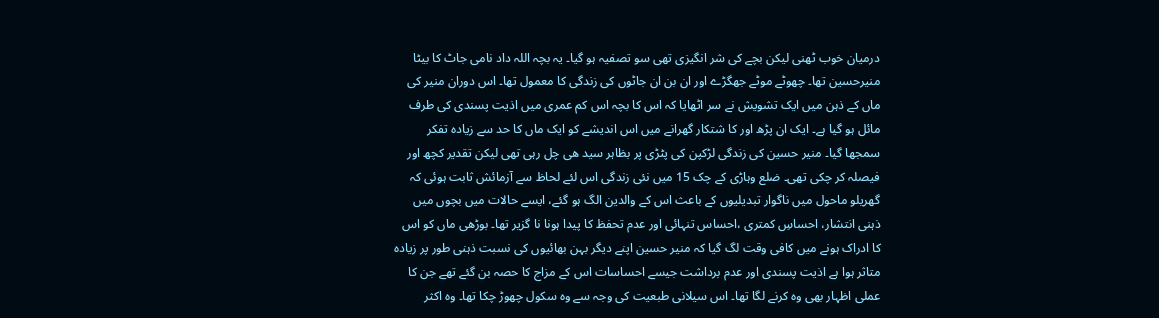درمیان خوب ٹھنی لیکن بچے کی شر انگیزی تھی سو تصفیہ ہو گیا۔ یہ بچہ اللہ داد نامی جاٹ کا بیٹا منیرحسین تھا۔ چھوٹے موٹے جھگڑے اور ان بن ان جاٹوں کی زندگی کا معمول تھا۔ اس دوران منیر کی ماں کے ذہن میں ایک تشویش نے سر اٹھایا کہ اس کا بچہ اس کم عمری میں اذیت پسندی کی طرف مائل ہو گیا ہے۔ ایک ان پڑھ اور کا شتکار گھرانے میں اس اندیشے کو ایک ماں کا حد سے زیادہ تفکر سمجھا گیا۔ منیر حسین کی زندگی لڑکپن کی پٹڑی پر بظاہر سید ھی چل رہی تھی لیکن تقدیر کچھ اور فیصلہ کر چکی تھی۔ ضلع وہاڑی کے چک 15 میں نئی زندگی اس لئے لحاظ سے آزمائش ثابت ہوئی کہ گھریلو ماحول میں ناگوار تبدیلیوں کے باعث اس کے والدین الگ ہو گئے، ایسے حالات میں بچوں میں ذہنی انتشار، احساسِ کمتری ،احساس تنہائی اور عدم تحفظ کا پیدا ہونا نا گزیر تھا۔ بوڑھی ماں کو اس کا ادراک ہونے میں کافی وقت لگ گیا کہ منیر حسین اپنے دیگر بہن بھائیوں کی نسبت ذہنی طور پر زیادہ متاثر ہوا ہے اذیت پسندی اور عدم برداشت جیسے احساسات اس کے مزاج کا حصہ بن گئے تھے جن کا عملی اظہار بھی وہ کرنے لگا تھا۔ اس سیلانی طبعیت کی وجہ سے وہ سکول چھوڑ چکا تھا۔ وہ اکثر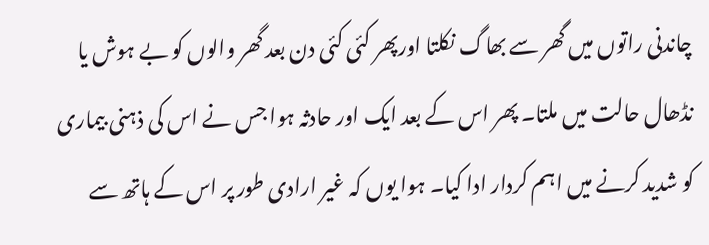چاندنی راتوں میں گھر سے بھاگ نکلتا اورپھر کئی کئی دن بعد گھر والوں کو بے ہوش یا نڈھال حالت میں ملتا۔ پھر اس کے بعد ایک اور حادثہ ہوا جس نے اس کی ذہنی بیماری کو شدید کرنے میں اہم کردار ادا کیا۔ ہوا یوں کہ غیر ارادی طور پر اس کے ہاتھ سے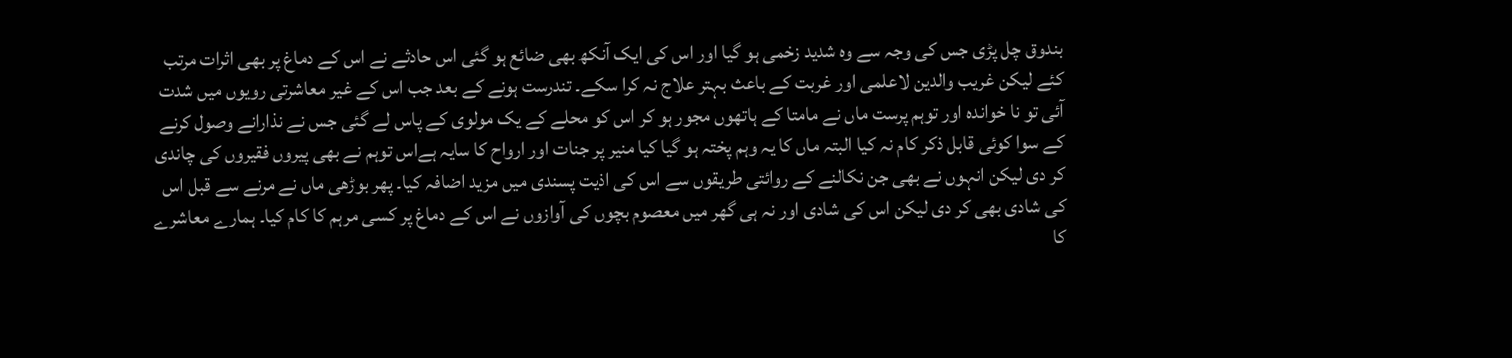بندوق چل پڑی جس کی وجہ سے وہ شدید زخمی ہو گیا اور اس کی ایک آنکھ بھی ضائع ہو گئی اس حادثے نے اس کے دماغ پر بھی اثرات مرتب کئے لیکن غریب والدین لاعلمی اور غربت کے باعث بہتر علاج نہ کرا سکے۔ تندرست ہونے کے بعد جب اس کے غیر معاشرتی رویوں میں شدت آئی تو نا خواندہ اور توہم پرست ماں نے مامتا کے ہاتھوں مجور ہو کر اس کو محلے کے یک مولوی کے پاس لے گئی جس نے نذارانے وصول کرنے کے سوا کوئی قابل ذکر کام نہ کیا البتہ ماں کا یہ وہم پختہ ہو گیا کیا منیر پر جنات اور ارواح کا سایہ ہےاس توہم نے بھی پیروں فقیروں کی چاندی کر دی لیکن انہوں نے بھی جن نکالنے کے روائتی طریقوں سے اس کی اذیت پسندی میں مزید اضافہ کیا۔ پھر بوڑھی ماں نے مرنے سے قبل اس کی شادی بھی کر دی لیکن اس کی شادی اور نہ ہی گھر میں معصوم بچوں کی آوازوں نے اس کے دماغ پر کسی مرہم کا کام کیا۔ ہمارے معاشرے کا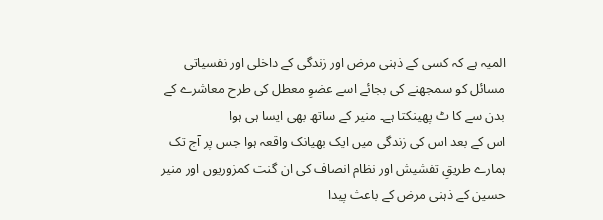المیہ ہے کہ کسی کے ذہنی مرض اور زندگی کے داخلی اور نفسیاتی مسائل کو سمجھنے کی بجائے اسے عضوِ معطل کی طرح معاشرے کے بدن سے کا ٹ پھینکتا ہے۔ منیر کے ساتھ بھی ایسا ہی ہوا
اس کے بعد اس کی زندگی میں ایک بھیانک واقعہ ہوا جس پر آج تک ہمارے طریقِ تفشیش اور نظام انصاف کی ان گنت کمزوریوں اور منیر حسین کے ذہنی مرض کے باعث پیدا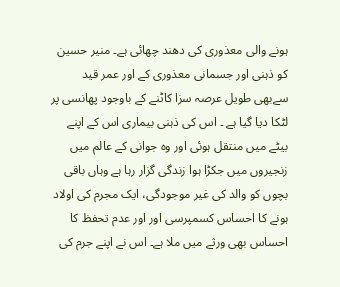ہونے والی معذوری کی دھند چھائی ہے۔ منیر حسین کو ذہنی اور جسمانی معذوری کے اور عمر قید سےبھی طویل عرصہ سزا کاٹنے کے باوجود پھانسی پر لٹکا دیا گیا ہے ۔ اس کی ذہنی بیماری اس کے اپنے بیٹے میں منتقل ہوئی اور وہ جوانی کے عالم میں زنجیروں میں جکڑا ہوا زندگی گزار رہا ہے وہاں باقی بچوں کو والد کی غیر موجودگی، ایک مجرم کی اولاد ہونے کا احساس کسمپرسی اور اور عدم تحفظ کا احساس بھی ورثے میں ملا ہے۔ اس نے اپنے جرم کی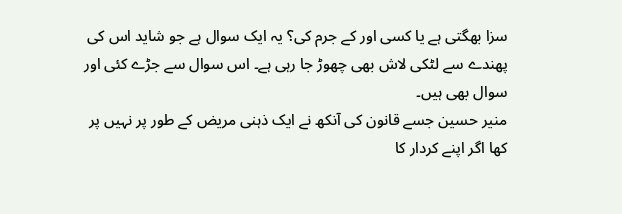سزا بھگتی ہے یا کسی اور کے جرم کی؟ یہ ایک سوال ہے جو شاید اس کی پھندے سے لٹکی لاش بھی چھوڑ جا رہی ہے۔ اس سوال سے جڑے کئی اور سوال بھی ہیں۔
منیر حسین جسے قانون کی آنکھ نے ایک ذہنی مریض کے طور پر نہیں پر کھا اگر اپنے کردار کا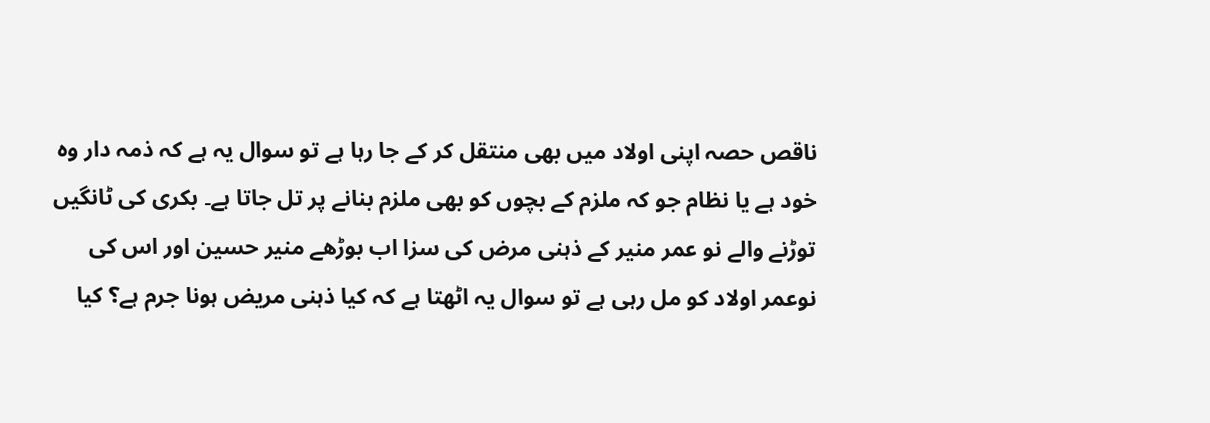ناقص حصہ اپنی اولاد میں بھی منتقل کر کے جا رہا ہے تو سوال یہ ہے کہ ذمہ دار وہ خود ہے یا نظام جو کہ ملزم کے بچوں کو بھی ملزم بنانے پر تل جاتا ہے۔ بکری کی ٹانگیں توڑنے والے نو عمر منیر کے ذہنی مرض کی سزا اب بوڑھے منیر حسین اور اس کی نوعمر اولاد کو مل رہی ہے تو سوال یہ اٹھتا ہے کہ کیا ذہنی مریض ہونا جرم ہے؟ کیا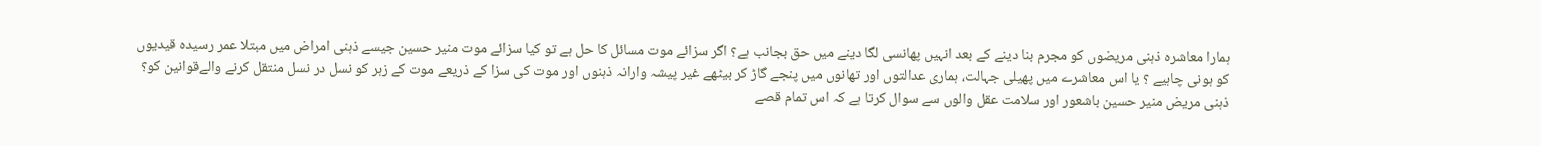ہمارا معاشرہ ذہنی مریضوں کو مجرم بنا دینے کے بعد انہیں پھانسی لگا دینے میں حق بجانب ہے؟ اگر سزائے موت مسائل کا حل ہے تو کیا سزائے موت منیر حسین جیسے ذہنی امراض میں مبتلا عمر رسیدہ قیدیوں کو ہونی چاہیے ؟ یا اس معاشرے میں پھیلی جہالت، ہماری عدالتوں اور تھانوں میں پنجے گاڑ کر بیٹھے غیر پیشہ وارانہ ذہنوں اور موت کی سزا کے ذریعے موت کے زہر کو نسل در نسل منتقل کرنے والےقوانین کو؟ ذہنی مریض منیر حسین باشعور اور سلامت عقل والوں سے سوال کرتا ہے کہ اس تمام قصے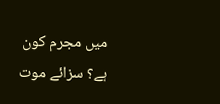میں مجرم کون ہے؟ سزائے موت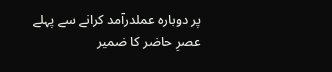پر دوبارہ عملدرآمد کرانے سے پہلے عصرِ حاضر کا ضمیر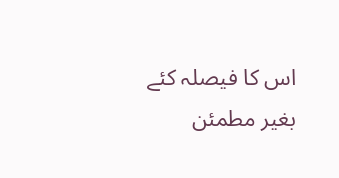اس کا فیصلہ کئے بغیر مطمئن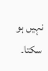نہیں ہو سکتا۔